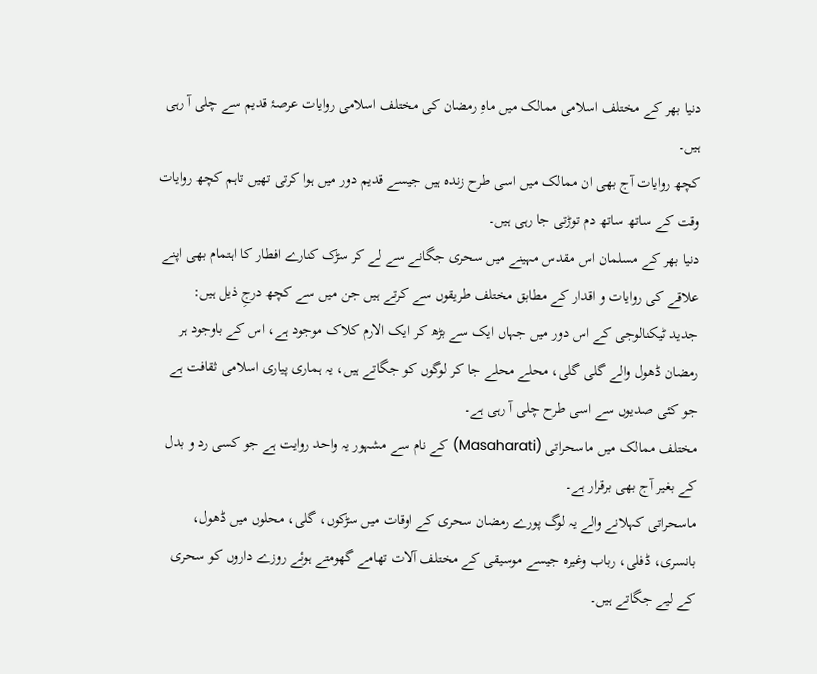دنیا بھر کے مختلف اسلامی ممالک میں ماہِ رمضان کی مختلف اسلامی روایات عرصۂ قدیم سے چلی آ رہی ہیں۔
کچھ روایات آج بھی ان ممالک میں اسی طرح زندہ ہیں جیسے قدیم دور میں ہوا کرتی تھیں تاہم کچھ روایات وقت کے ساتھ ساتھ دم توڑتی جا رہی ہیں۔
دنیا بھر کے مسلمان اس مقدس مہینے میں سحری جگانے سے لے کر سڑک کنارے افطار کا اہتمام بھی اپنے علاقے کی روایات و اقدار کے مطابق مختلف طریقوں سے کرتے ہیں جن میں سے کچھ درجِ ذیل ہیں:
جدید ٹیکنالوجی کے اس دور میں جہاں ایک سے بڑھ کر ایک الارم کلاک موجود ہے، اس کے باوجود ہر رمضان ڈھول والے گلی گلی، محلے محلے جا کر لوگوں کو جگاتے ہیں، یہ ہماری پیاری اسلامی ثقافت ہے جو کئی صدیوں سے اسی طرح چلی آ رہی ہے۔
مختلف ممالک میں ماسحراتی (Masaharati) کے نام سے مشہور یہ واحد روایت ہے جو کسی رد و بدل کے بغیر آج بھی برقرار ہے۔
ماسحراتی کہلانے والے یہ لوگ پورے رمضان سحری کے اوقات میں سڑکوں، گلی، محلوں میں ڈھول، بانسری، ڈفلی، رباب وغیرہ جیسے موسیقی کے مختلف آلات تھامے گھومتے ہوئے روزے داروں کو سحری کے لیے جگاتے ہیں۔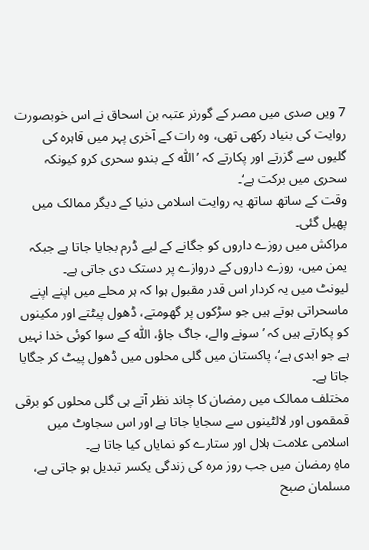7 ویں صدی میں مصر کے گورنر عتبہ بن اسحاق نے اس خوبصورت روایت کی بنیاد رکھی تھی، وہ رات کے آخری پہر میں قاہرہ کی گلیوں سے گزرتے اور پکارتے کہ ’اللّٰہ کے بندو سحری کرو کیونکہ سحری میں برکت ہے‘۔
وقت کے ساتھ ساتھ یہ روایت اسلامی دنیا کے دیگر ممالک میں پھیل گئی۔
مراکش میں روزے داروں کو جگانے کے لیے ڈرم بجایا جاتا ہے جبکہ یمن میں، روزے داروں کے دروازے پر دستک دی جاتی ہے۔
لیونٹ میں یہ کردار اس قدر مقبول ہوا کہ ہر محلے میں اپنے اپنے ماسحراتی ہوتے ہیں جو سڑکوں پر گھومتے، ڈھول پیٹتے اور مکینوں کو پکارتے ہیں کہ ’سونے والے، جاگ جاؤ، اللّٰہ کے سوا کوئی خدا نہیں ہے جو ابدی ہے‘، پاکستان میں گلی محلوں میں ڈھول پیٹ کر جگایا جاتا ہے۔
مختلف ممالک میں رمضان کا چاند نظر آتے ہی گلی محلوں کو برقی قمقموں اور لالٹینوں سے سجایا جاتا ہے اور اس سجاوٹ میں اسلامی علامت ہلال اور ستارے کو نمایاں کیا جاتا ہے۔
ماہِ رمضان میں جب روز مرہ کی زندگی یکسر تبدیل ہو جاتی ہے، مسلمان صبح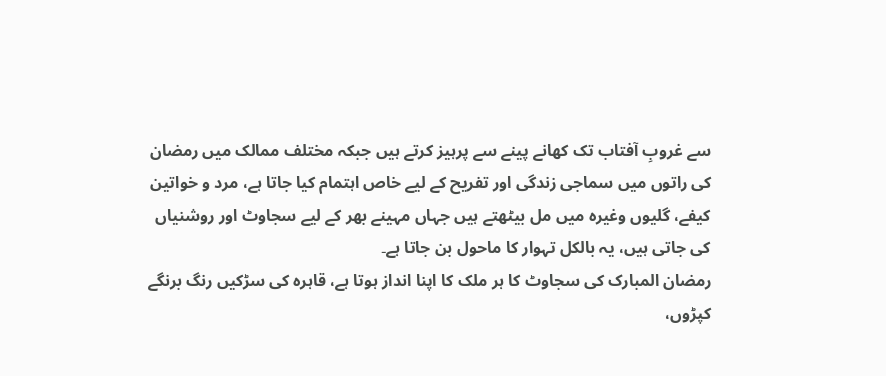سے غروبِ آفتاب تک کھانے پینے سے پرہیز کرتے ہیں جبکہ مختلف ممالک میں رمضان کی راتوں میں سماجی زندگی اور تفریح کے لیے خاص اہتمام کیا جاتا ہے، مرد و خواتین کیفے، گلیوں وغیرہ میں مل بیٹھتے ہیں جہاں مہینے بھر کے لیے سجاوٹ اور روشنیاں کی جاتی ہیں، یہ بالکل تہوار کا ماحول بن جاتا ہے۔
رمضان المبارک کی سجاوٹ کا ہر ملک کا اپنا انداز ہوتا ہے، قاہرہ کی سڑکیں رنگ برنگے کپڑوں،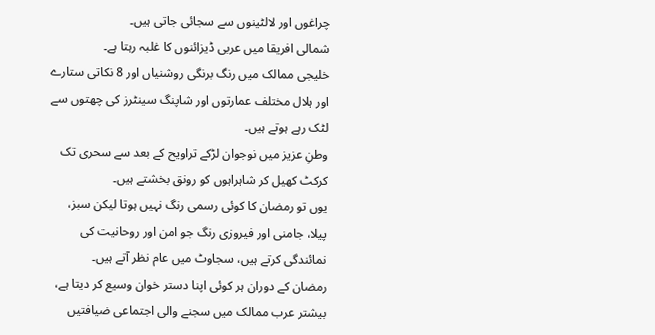چراغوں اور لالٹینوں سے سجائی جاتی ہیں۔
شمالی افریقا میں عربی ڈیزائنوں کا غلبہ رہتا ہے۔
خلیجی ممالک میں رنگ برنگی روشنیاں اور 8 نکاتی ستارے اور ہلال مختلف عمارتوں اور شاپنگ سینٹرز کی چھتوں سے لٹک رہے ہوتے ہیں۔
وطنِ عزیز میں نوجوان لڑکے تراویح کے بعد سے سحری تک کرکٹ کھیل کر شاہراہوں کو رونق بخشتے ہیں۔
یوں تو رمضان کا کوئی رسمی رنگ نہیں ہوتا لیکن سبز، پیلا، جامنی اور فیروزی رنگ جو امن اور روحانیت کی نمائندگی کرتے ہیں، سجاوٹ میں عام نظر آتے ہیں۔
رمضان کے دوران ہر کوئی اپنا دستر خوان وسیع کر دیتا ہے، بیشتر عرب ممالک میں سجنے والی اجتماعی ضیافتیں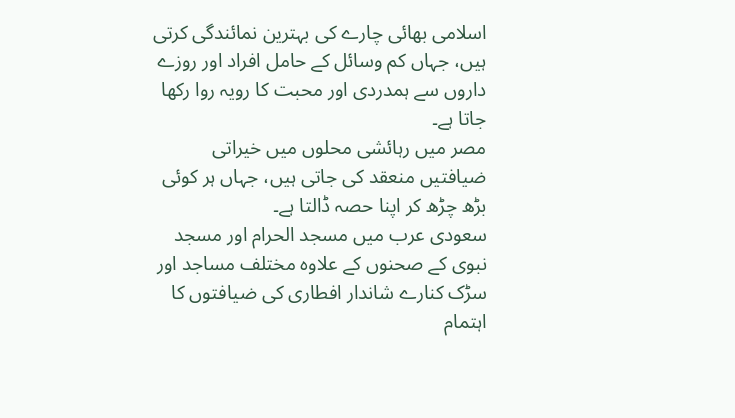اسلامی بھائی چارے کی بہترین نمائندگی کرتی ہیں، جہاں کم وسائل کے حامل افراد اور روزے داروں سے ہمدردی اور محبت کا رویہ روا رکھا جاتا ہے۔
مصر میں رہائشی محلوں میں خیراتی ضیافتیں منعقد کی جاتی ہیں، جہاں ہر کوئی بڑھ چڑھ کر اپنا حصہ ڈالتا ہے۔
سعودی عرب میں مسجد الحرام اور مسجد نبوی کے صحنوں کے علاوہ مختلف مساجد اور سڑک کنارے شاندار افطاری کی ضیافتوں کا اہتمام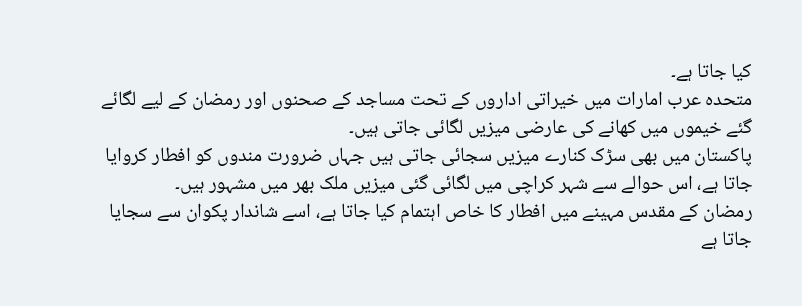کیا جاتا ہے۔
متحدہ عرب امارات میں خیراتی اداروں کے تحت مساجد کے صحنوں اور رمضان کے لیے لگائے گئے خیموں میں کھانے کی عارضی میزیں لگائی جاتی ہیں۔
پاکستان میں بھی سڑک کنارے میزیں سجائی جاتی ہیں جہاں ضرورت مندوں کو افطار کروایا جاتا ہے، اس حوالے سے شہر کراچی میں لگائی گئی میزیں ملک بھر میں مشہور ہیں۔
رمضان کے مقدس مہینے میں افطار کا خاص اہتمام کیا جاتا ہے، اسے شاندار پکوان سے سجایا جاتا ہے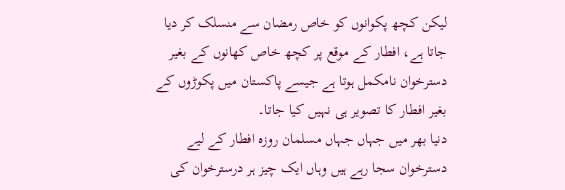لیکن کچھ پکوانوں کو خاص رمضان سے منسلک کر دیا جاتا ہے، افطار کے موقع پر کچھ خاص کھانوں کے بغیر دسترخوان نامکمل ہوتا ہے جیسے پاکستان میں پکوڑوں کے بغیر افطار کا تصویر ہی نہیں کیا جاتا۔
دنیا بھر میں جہاں جہاں مسلمان روزہ افطار کے لیے دسترخوان سجا رہے ہیں وہاں ایک چیز ہر درسترخوان کی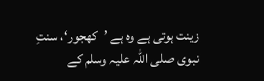زینت ہوتی ہے وہ ہے ’کھجور‘، سنتِ نبوی صلی اللّٰہ علیہ وسلم کے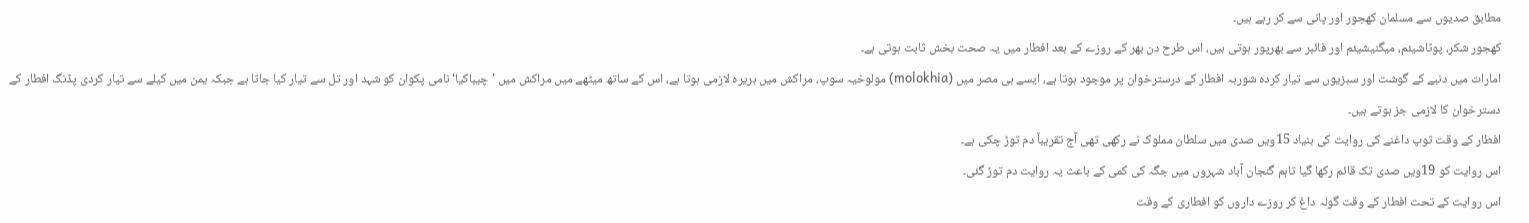مطابق صدیوں سے مسلمان کھجور اور پانی سے کر رہے ہیں۔
کھجور شکر، پوٹاشیئم، میگنیشیئم اور فائبر سے بھرپور ہوتی ہیں، اس طرح دن بھر کے روزے کے بعد افطار میں یہ صحت بخش ثابت ہوتی ہے۔
امارات میں دنبے کے گوشت اور سبزیوں سے تیار کردہ شوربہ افطار کے درسترخوان پر موجود ہوتا ہے، ایسے ہی مصر میں (molokhia) مولوخیہ سوپ، مراکش میں ہریرہ لازمی ہوتا ہے، اس کے ساتھ میٹھے میں مراکش میں ’چیباکیا‘ نامی پکوان کو شہد اور تل سے تیار کیا جاتا ہے جبکہ یمن میں کیلے سے تیار کردی پڈنگ افطار کے دسترخوان کا لازمی جز ہوتے ہیں۔
افطار کے وقت توپ داغنے کی روایت کی بنیاد 15ویں صدی میں سلطان مملوک نے رکھی تھی آج تقریباً دم توڑ چکی ہے۔
اس روایت کو 19ویں صدی تک قائم رکھا گیا تاہم گنجان آباد شہروں میں جگہ کی کمی کے باعث یہ روایت دم توڑ گئی۔
اس روایت کے تحت افطار کے وقت گولہ داغ کر روزے داروں کو افطاری کے وقت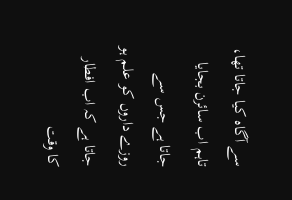سے آگاہ کیا جاتا تھا، تاہم اب سائرن بجایا جاتا ہے جس سے روزے داروں کو علم ہو جاتا ہے کہ اب افطار کا وقت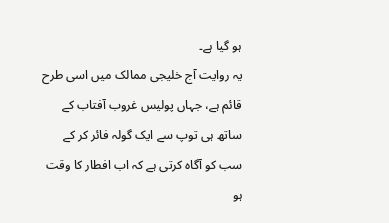ہو گیا ہے۔
یہ روایت آج خلیجی ممالک میں اسی طرح قائم ہے، جہاں پولیس غروب آفتاب کے ساتھ ہی توپ سے ایک گولہ فائر کر کے سب کو آگاہ کرتی ہے کہ اب افطار کا وقت ہو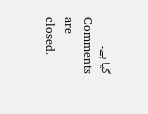گیا ہے۔
Comments are closed.